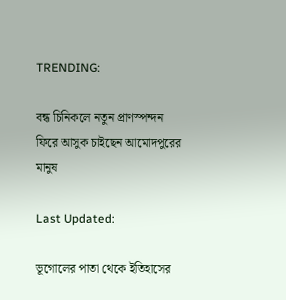TRENDING:

বন্ধ চিনিকলে নতুন প্রাণস্পন্দন ফিরে আসুক চাইছেন আমোদপুরের মানুষ

Last Updated:

ভূগোলের পাতা থেকে ইতিহাসের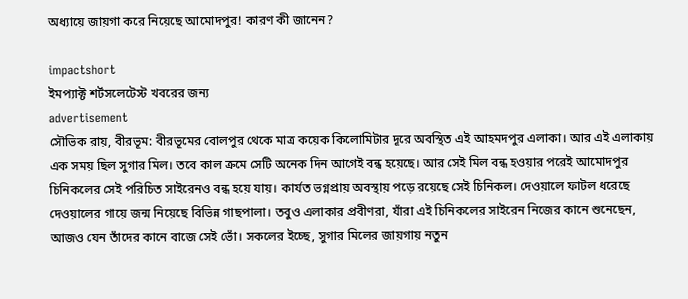অধ্যায়ে জায়গা করে নিয়েছে আমোদপুর! কারণ কী জানেন?

impactshort
ইমপ্যাক্ট শর্টসলেটেস্ট খবরের জন্য
advertisement
সৌভিক রায়, বীরভূম: বীরভূমের বোলপুর থেকে মাত্র কয়েক কিলোমিটার দূরে অবস্থিত এই আহমদপুর এলাকা। আর এই এলাকায় এক সময় ছিল সুগার মিল। তবে কাল ক্রমে সেটি অনেক দিন আগেই বন্ধ হয়েছে। আর সেই মিল বন্ধ হওয়ার পরেই আমোদপুর চিনিকলের সেই পরিচিত সাইরেনও বন্ধ হয়ে যায়। কার্যত ভগ্নপ্রায় অবস্থায় পড়ে রয়েছে সেই চিনিকল। দেওয়ালে ফাটল ধরেছে দেওয়ালের গায়ে জন্ম নিয়েছে বিভিন্ন গাছপালা। তবুও এলাকার প্রবীণরা, যাঁরা এই চিনিকলের সাইরেন নিজের কানে শুনেছেন, আজও যেন তাঁদের কানে বাজে সেই ভোঁ। সকলের ইচ্ছে, সুগার মিলের জায়গায় নতুন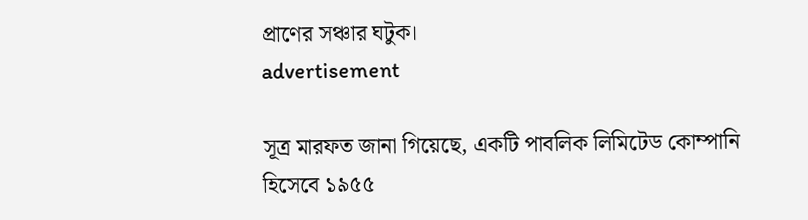প্রাণের সঞ্চার ঘটুক।
advertisement

সূত্র মারফত জানা গিয়েছে, একটি পাবলিক লিমিটেড কোম্পানি হিসেবে ১৯৫৫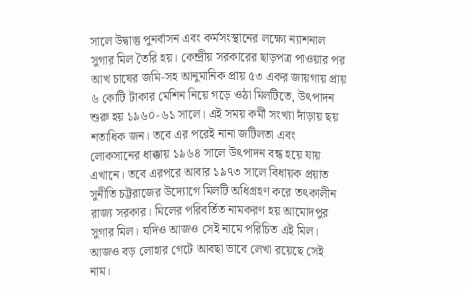সালে উদ্বাস্তু পুনর্বাসন এবং কর্মসংস্থানের লক্ষ্যে ন্যাশনাল সুগার মিল তৈরি হয়। কেন্দ্রীয় সরকারের ছাড়পত্র পাওয়ার পর আখ চাষের জমি-সহ আনুমানিক প্রায় ৫৩ একর জায়গায় প্রায় ৬ কোটি টাকার মেশিন নিয়ে গড়ে ওঠা মিলটিতে, উৎপাদন শুরু হয় ১৯৬০-৬১ সালে। এই সময় কর্মী সংখ্যা দাঁড়ায় ছয় শতাধিক জন। তবে এর পরেই নানা জটিলতা এবং লোকসানের ধাক্কায় ১৯৬৪ সালে উৎপাদন বন্ধ হয়ে যায় এখানে। তবে এরপরে আবার ১৯৭৩ সালে বিধায়ক প্রয়াত সুনীতি চট্টরাজের উদ্যোগে মিলটি অধিগ্রহণ করে তৎকালীন রাজ্য সরকার। মিলের পরিবর্তিত নামকরণ হয় আমোদপুর সুগার মিল। যদিও আজও সেই নামে পরিচিত এই মিল। আজও বড় লোহার গেটে আবছা ভাবে লেখা রয়েছে সেই নাম।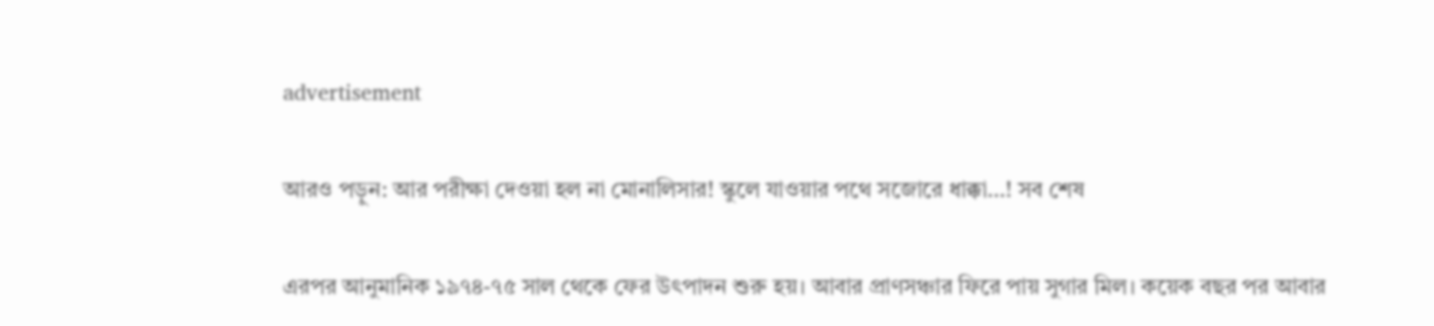advertisement

আরও পড়ুন: আর পরীক্ষা দেওয়া হল না মোনালিসার! স্কুলে যাওয়ার পথে সজোরে ধাক্কা…! সব শেষ

এরপর আনুমানিক ১৯৭৪-৭৫ সাল থেকে ফের উৎপাদন শুরু হয়। আবার প্রাণসঞ্চার ফিরে পায় সুগার মিল। কয়েক বছর পর আবার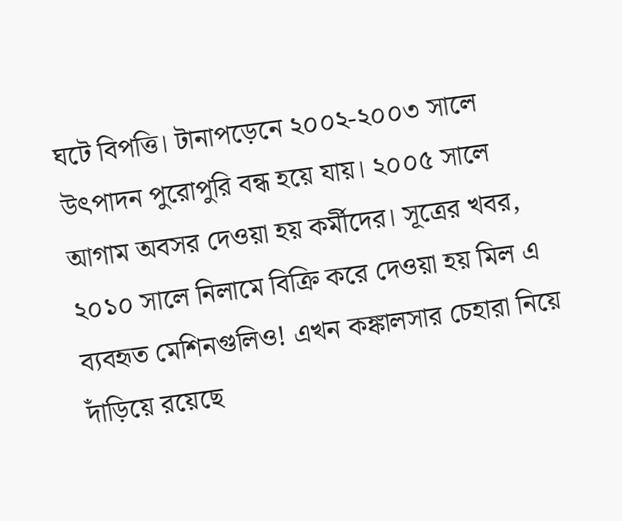ঘটে বিপত্তি। টানাপড়েনে ২০০২-২০০৩ সালে উৎপাদন পুরোপুরি বন্ধ হয়ে যায়। ২০০৫ সালে আগাম অবসর দেওয়া হয় কর্মীদের। সূত্রের খবর, ২০১০ সালে নিলামে বিক্রি করে দেওয়া হয় মিল এ ব্যবহৃত মেশিনগুলিও! এখন কঙ্কালসার চেহারা নিয়ে দাঁড়িয়ে রয়েছে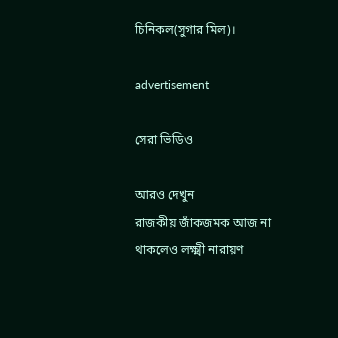চিনিকল(সুগার মিল)।

advertisement

সেরা ভিডিও

আরও দেখুন
রাজকীয় জাঁকজমক আজ না থাকলেও লক্ষ্মী নারায়ণ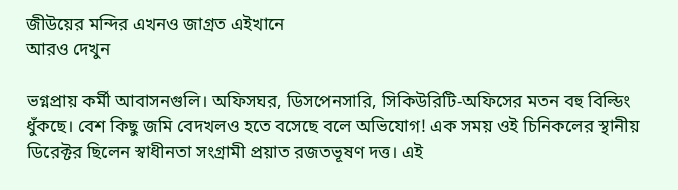জীউয়ের মন্দির এখনও জাগ্রত এইখানে
আরও দেখুন

ভগ্নপ্রায় কর্মী আবাসনগুলি। অফিসঘর, ডিসপেনসারি, সিকিউরিটি-অফিসের মতন বহু বিল্ডিং ধুঁকছে। বেশ কিছু জমি বেদখলও হতে বসেছে বলে অভিযোগ! এক সময় ওই চিনিকলের স্থানীয় ডিরেক্টর ছিলেন স্বাধীনতা সংগ্রামী প্রয়াত রজতভূষণ দত্ত। এই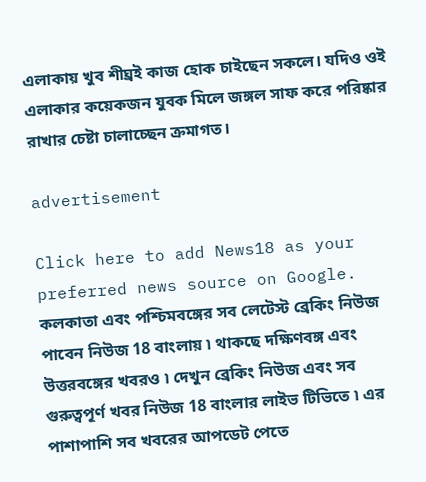এলাকায় খুব শীঘ্রই কাজ হোক চাইছেন সকলে। যদিও ওই এলাকার কয়েকজন যুবক মিলে জঙ্গল সাফ করে পরিষ্কার রাখার চেষ্টা চালাচ্ছেন ক্রমাগত।

advertisement

Click here to add News18 as your preferred news source on Google.
কলকাতা এবং পশ্চিমবঙ্গের সব লেটেস্ট ব্রেকিং নিউজ পাবেন নিউজ 18 বাংলায় ৷ থাকছে দক্ষিণবঙ্গ এবং উত্তরবঙ্গের খবরও ৷ দেখুন ব্রেকিং নিউজ এবং সব গুরুত্বপূর্ণ খবর নিউজ 18 বাংলার লাইভ টিভিতে ৷ এর পাশাপাশি সব খবরের আপডেট পেতে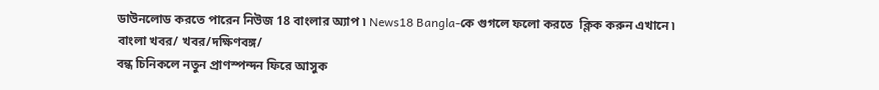ডাউনলোড করতে পারেন নিউজ 18 বাংলার অ্যাপ ৷ News18 Bangla-কে গুগলে ফলো করতে  ক্লিক করুন এখানে ৷
বাংলা খবর/ খবর/দক্ষিণবঙ্গ/
বন্ধ চিনিকলে নতুন প্রাণস্পন্দন ফিরে আসুক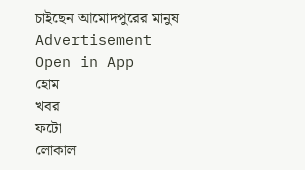চাইছেন আমোদপুরের মানুষ
Advertisement
Open in App
হোম
খবর
ফটো
লোকাল